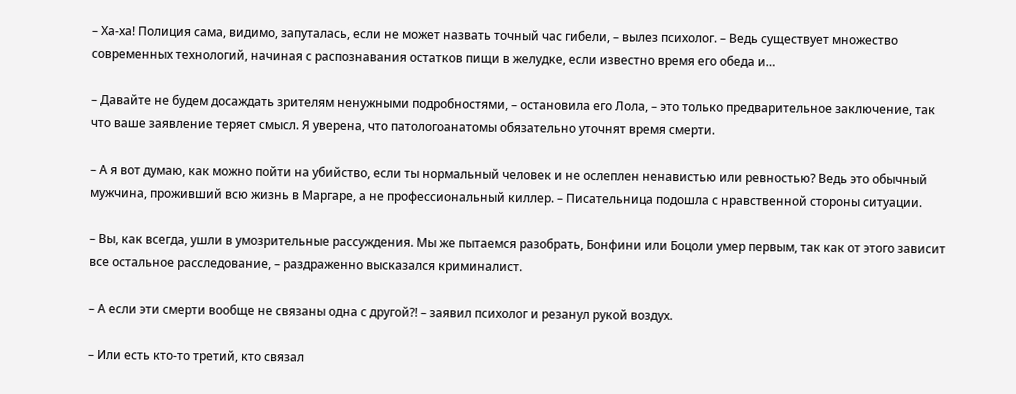– Ха-ха! Полиция сама, видимо, запуталась, если не может назвать точный час гибели, – вылез психолог. – Ведь существует множество современных технологий, начиная с распознавания остатков пищи в желудке, если известно время его обеда и…

– Давайте не будем досаждать зрителям ненужными подробностями, – остановила его Лола, – это только предварительное заключение, так что ваше заявление теряет смысл. Я уверена, что патологоанатомы обязательно уточнят время смерти.

– А я вот думаю, как можно пойти на убийство, если ты нормальный человек и не ослеплен ненавистью или ревностью? Ведь это обычный мужчина, проживший всю жизнь в Маргаре, а не профессиональный киллер. – Писательница подошла с нравственной стороны ситуации.

– Вы, как всегда, ушли в умозрительные рассуждения. Мы же пытаемся разобрать, Бонфини или Боцоли умер первым, так как от этого зависит все остальное расследование, – раздраженно высказался криминалист.

– А если эти смерти вообще не связаны одна с другой?! – заявил психолог и резанул рукой воздух.

– Или есть кто-то третий, кто связал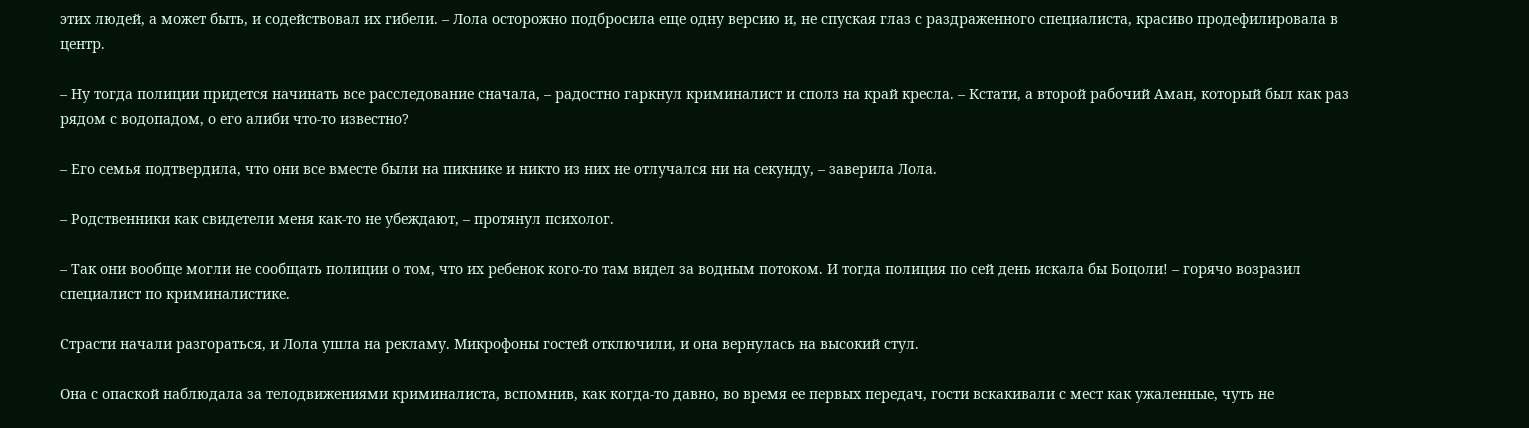этих людей, а может быть, и содействовал их гибели. – Лола осторожно подбросила еще одну версию и, не спуская глаз с раздраженного специалиста, красиво продефилировала в центр.

– Ну тогда полиции придется начинать все расследование сначала, – радостно гаркнул криминалист и сполз на край кресла. – Кстати, а второй рабочий Аман, который был как раз рядом с водопадом, о его алиби что-то известно?

– Его семья подтвердила, что они все вместе были на пикнике и никто из них не отлучался ни на секунду, – заверила Лола.

– Родственники как свидетели меня как-то не убеждают, – протянул психолог.

– Так они вообще могли не сообщать полиции о том, что их ребенок кого-то там видел за водным потоком. И тогда полиция по сей день искала бы Боцоли! – горячо возразил специалист по криминалистике.

Страсти начали разгораться, и Лола ушла на рекламу. Микрофоны гостей отключили, и она вернулась на высокий стул.

Она с опаской наблюдала за телодвижениями криминалиста, вспомнив, как когда-то давно, во время ее первых передач, гости вскакивали с мест как ужаленные, чуть не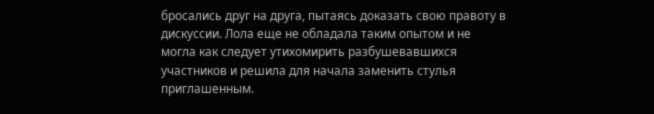бросались друг на друга, пытаясь доказать свою правоту в дискуссии. Лола еще не обладала таким опытом и не могла как следует утихомирить разбушевавшихся участников и решила для начала заменить стулья приглашенным.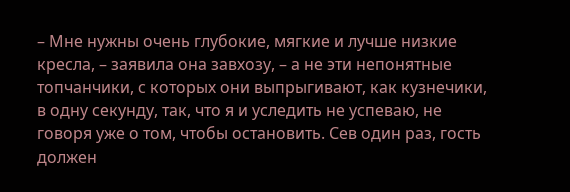– Мне нужны очень глубокие, мягкие и лучше низкие кресла, – заявила она завхозу, – а не эти непонятные топчанчики, с которых они выпрыгивают, как кузнечики, в одну секунду, так, что я и уследить не успеваю, не говоря уже о том, чтобы остановить. Сев один раз, гость должен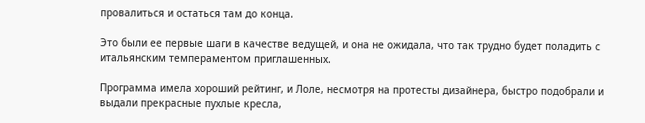провалиться и остаться там до конца.

Это были ее первые шаги в качестве ведущей, и она не ожидала, что так трудно будет поладить с итальянским темпераментом приглашенных.

Программа имела хороший рейтинг, и Лоле, несмотря на протесты дизайнера, быстро подобрали и выдали прекрасные пухлые кресла,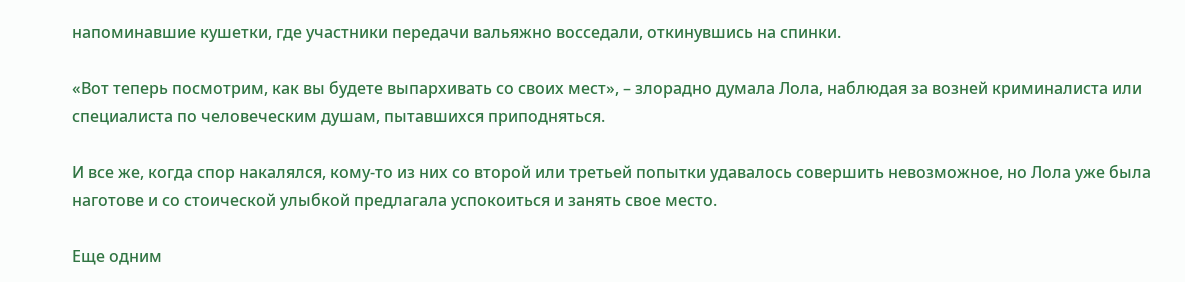напоминавшие кушетки, где участники передачи вальяжно восседали, откинувшись на спинки.

«Вот теперь посмотрим, как вы будете выпархивать со своих мест», – злорадно думала Лола, наблюдая за возней криминалиста или специалиста по человеческим душам, пытавшихся приподняться.

И все же, когда спор накалялся, кому-то из них со второй или третьей попытки удавалось совершить невозможное, но Лола уже была наготове и со стоической улыбкой предлагала успокоиться и занять свое место.

Еще одним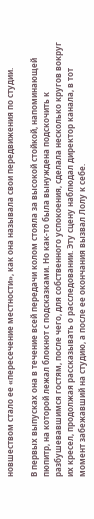новшеством стало ее «пересечение местности», как она называла свои передвижения по студии.

В первых выпусках она в течение всей передачи колом стояла за высокой стойкой, напоминающей пюпитр, на которой лежал блокнот с подсказками. Но как-то была вынуждена подскочить к разбушевавшимся гостям, после чего, для собственного успокоения, сделала несколько кругов вокруг их кресел, продолжая рассказывать о расследовании. Эту сцену наблюдал директор канала, в тот момент забежавший на студию, а после ее окончания вызвал Лолу к себе.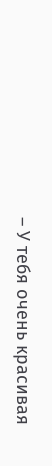– У тебя очень красивая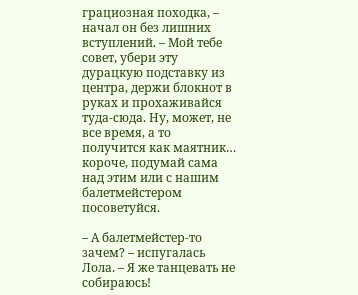грациозная походка, – начал он без лишних вступлений. – Мой тебе совет, убери эту дурацкую подставку из центра, держи блокнот в руках и прохаживайся туда-сюда. Ну, может, не все время, а то получится как маятник… короче, подумай сама над этим или с нашим балетмейстером посоветуйся.

– А балетмейстер-то зачем? – испугалась Лола. – Я же танцевать не собираюсь!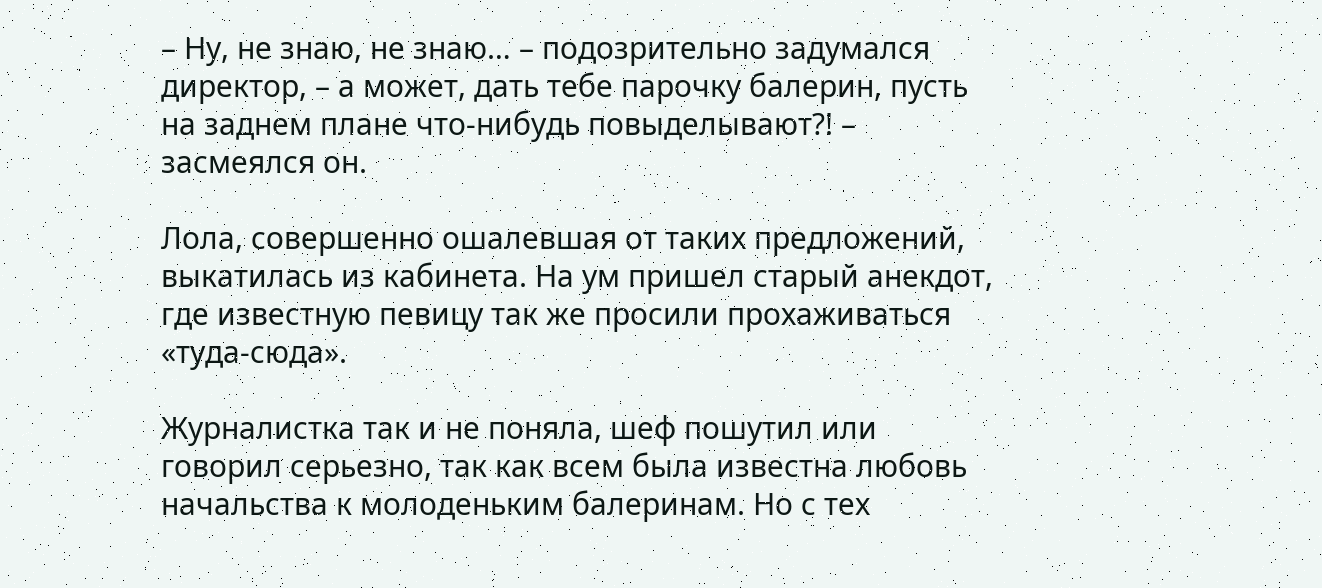– Ну, не знаю, не знаю… – подозрительно задумался директор, – а может, дать тебе парочку балерин, пусть на заднем плане что-нибудь повыделывают?! – засмеялся он.

Лола, совершенно ошалевшая от таких предложений, выкатилась из кабинета. На ум пришел старый анекдот, где известную певицу так же просили прохаживаться «туда-сюда».

Журналистка так и не поняла, шеф пошутил или говорил серьезно, так как всем была известна любовь начальства к молоденьким балеринам. Но с тех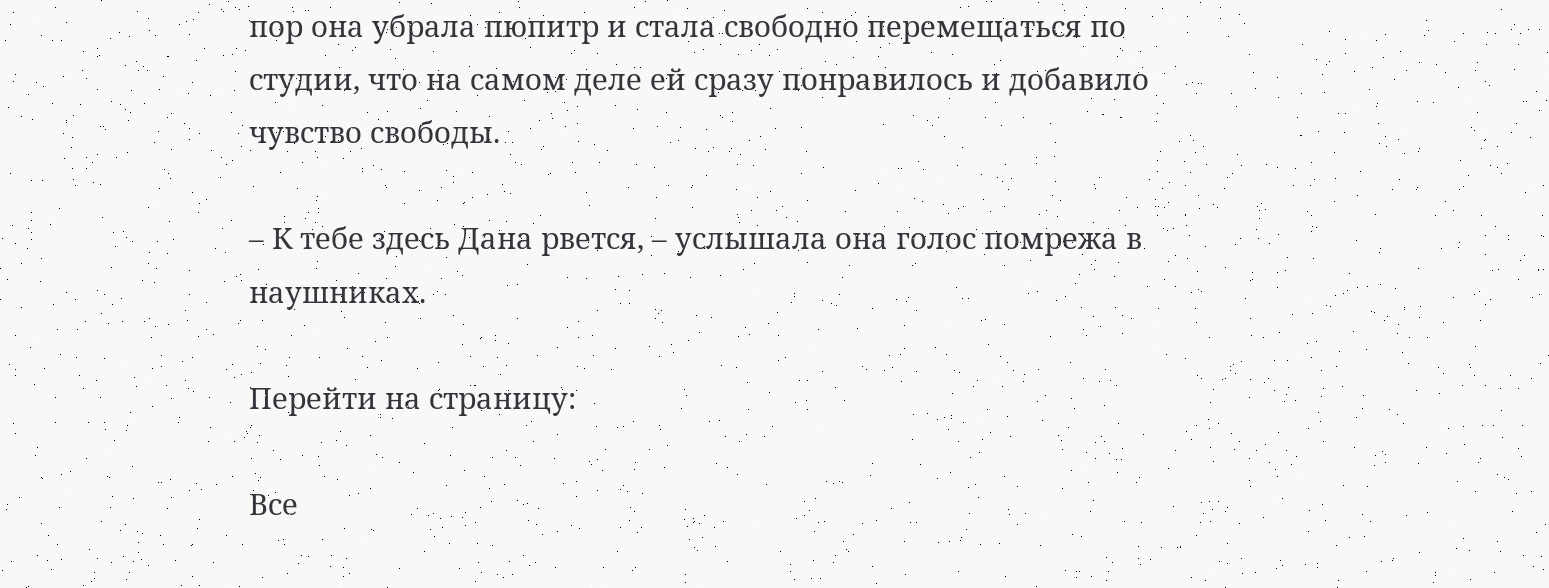пор она убрала пюпитр и стала свободно перемещаться по студии, что на самом деле ей сразу понравилось и добавило чувство свободы.

– К тебе здесь Дана рвется, – услышала она голос помрежа в наушниках.

Перейти на страницу:

Все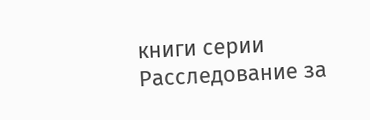книги серии Расследование за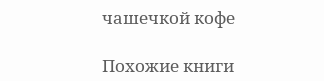чашечкой кофе

Похожие книги